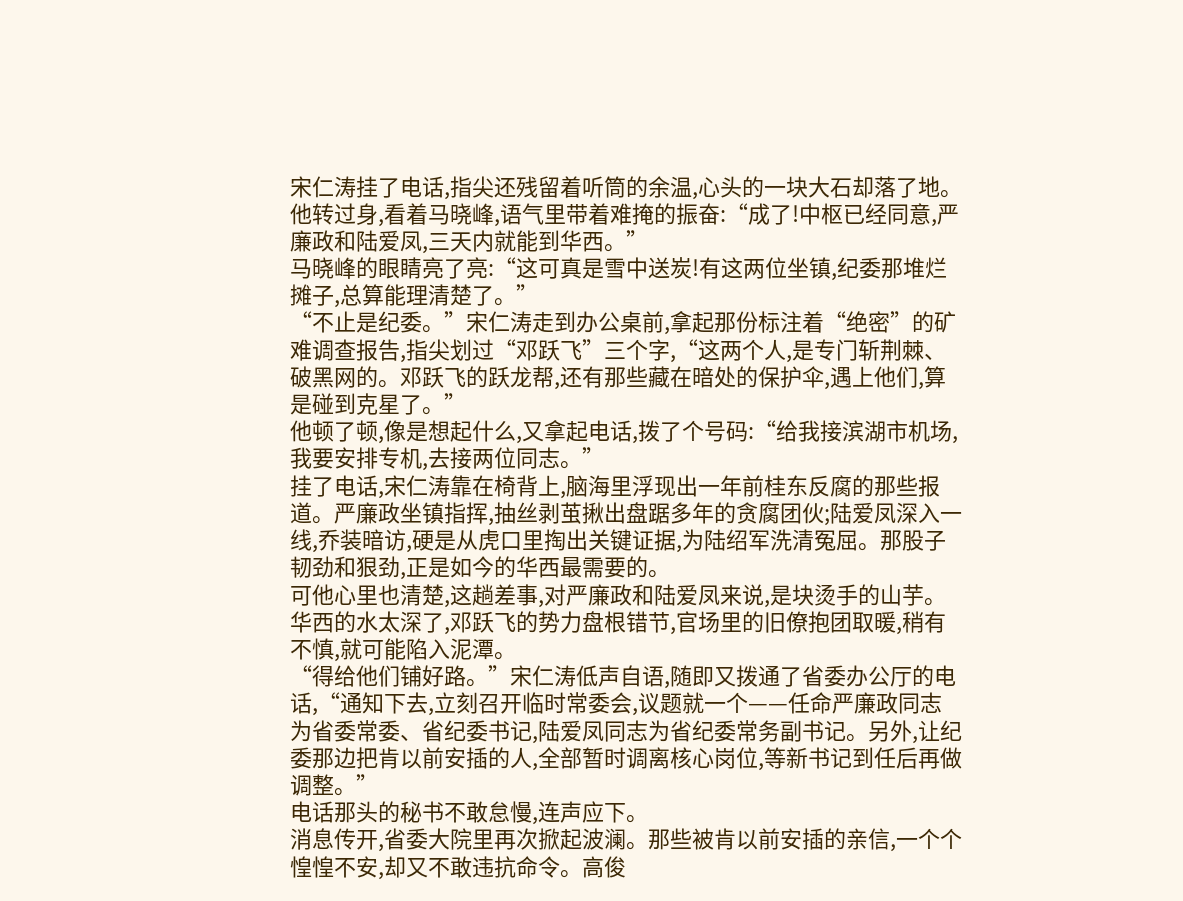宋仁涛挂了电话,指尖还残留着听筒的余温,心头的一块大石却落了地。他转过身,看着马晓峰,语气里带着难掩的振奋:“成了!中枢已经同意,严廉政和陆爱凤,三天内就能到华西。”
马晓峰的眼睛亮了亮:“这可真是雪中送炭!有这两位坐镇,纪委那堆烂摊子,总算能理清楚了。”
“不止是纪委。”宋仁涛走到办公桌前,拿起那份标注着“绝密”的矿难调查报告,指尖划过“邓跃飞”三个字,“这两个人,是专门斩荆棘、破黑网的。邓跃飞的跃龙帮,还有那些藏在暗处的保护伞,遇上他们,算是碰到克星了。”
他顿了顿,像是想起什么,又拿起电话,拨了个号码:“给我接滨湖市机场,我要安排专机,去接两位同志。”
挂了电话,宋仁涛靠在椅背上,脑海里浮现出一年前桂东反腐的那些报道。严廉政坐镇指挥,抽丝剥茧揪出盘踞多年的贪腐团伙;陆爱凤深入一线,乔装暗访,硬是从虎口里掏出关键证据,为陆绍军洗清冤屈。那股子韧劲和狠劲,正是如今的华西最需要的。
可他心里也清楚,这趟差事,对严廉政和陆爱凤来说,是块烫手的山芋。华西的水太深了,邓跃飞的势力盘根错节,官场里的旧僚抱团取暖,稍有不慎,就可能陷入泥潭。
“得给他们铺好路。”宋仁涛低声自语,随即又拨通了省委办公厅的电话,“通知下去,立刻召开临时常委会,议题就一个——任命严廉政同志为省委常委、省纪委书记,陆爱凤同志为省纪委常务副书记。另外,让纪委那边把肯以前安插的人,全部暂时调离核心岗位,等新书记到任后再做调整。”
电话那头的秘书不敢怠慢,连声应下。
消息传开,省委大院里再次掀起波澜。那些被肯以前安插的亲信,一个个惶惶不安,却又不敢违抗命令。高俊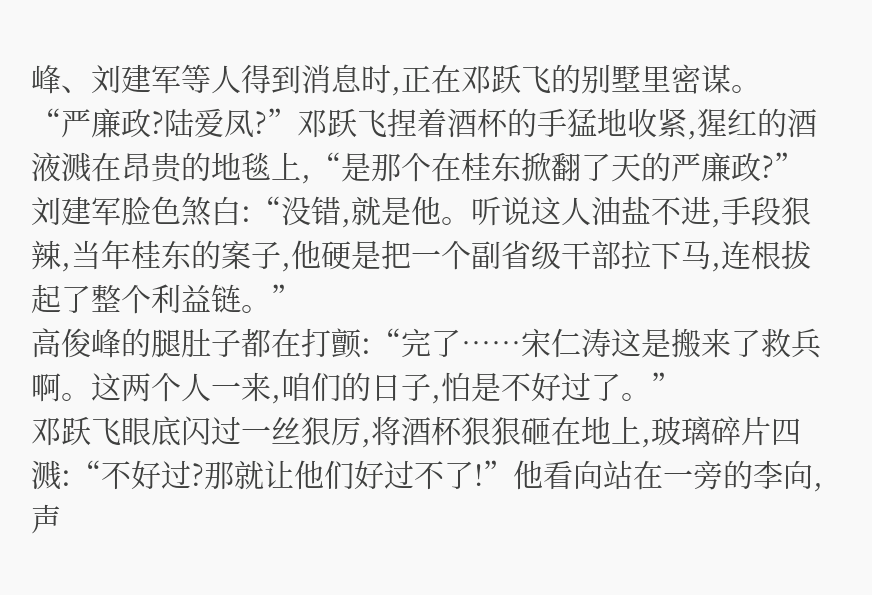峰、刘建军等人得到消息时,正在邓跃飞的别墅里密谋。
“严廉政?陆爱凤?”邓跃飞捏着酒杯的手猛地收紧,猩红的酒液溅在昂贵的地毯上,“是那个在桂东掀翻了天的严廉政?”
刘建军脸色煞白:“没错,就是他。听说这人油盐不进,手段狠辣,当年桂东的案子,他硬是把一个副省级干部拉下马,连根拔起了整个利益链。”
高俊峰的腿肚子都在打颤:“完了……宋仁涛这是搬来了救兵啊。这两个人一来,咱们的日子,怕是不好过了。”
邓跃飞眼底闪过一丝狠厉,将酒杯狠狠砸在地上,玻璃碎片四溅:“不好过?那就让他们好过不了!”他看向站在一旁的李向,声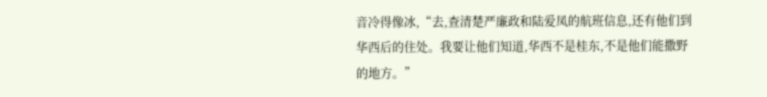音冷得像冰,“去,查清楚严廉政和陆爱凤的航班信息,还有他们到华西后的住处。我要让他们知道,华西不是桂东,不是他们能撒野的地方。”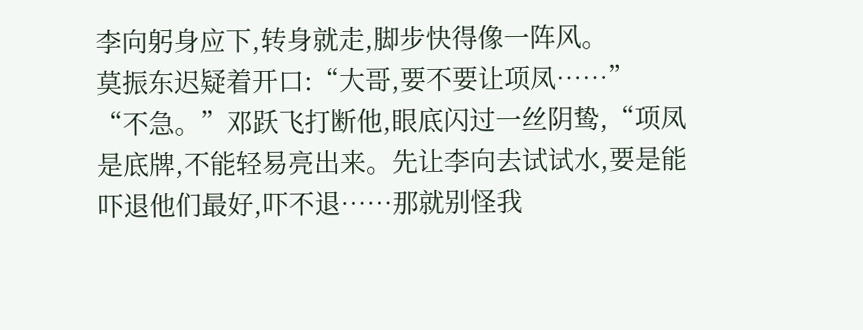李向躬身应下,转身就走,脚步快得像一阵风。
莫振东迟疑着开口:“大哥,要不要让项凤……”
“不急。”邓跃飞打断他,眼底闪过一丝阴鸷,“项凤是底牌,不能轻易亮出来。先让李向去试试水,要是能吓退他们最好,吓不退……那就别怪我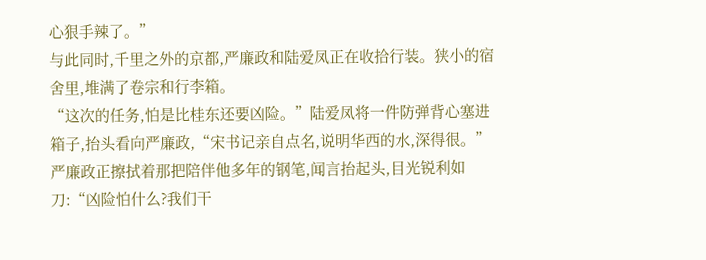心狠手辣了。”
与此同时,千里之外的京都,严廉政和陆爱凤正在收拾行装。狭小的宿舍里,堆满了卷宗和行李箱。
“这次的任务,怕是比桂东还要凶险。”陆爱凤将一件防弹背心塞进箱子,抬头看向严廉政,“宋书记亲自点名,说明华西的水,深得很。”
严廉政正擦拭着那把陪伴他多年的钢笔,闻言抬起头,目光锐利如刀:“凶险怕什么?我们干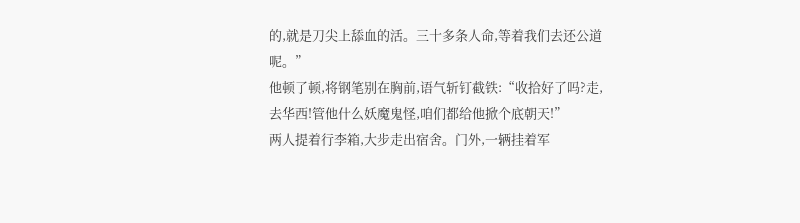的,就是刀尖上舔血的活。三十多条人命,等着我们去还公道呢。”
他顿了顿,将钢笔别在胸前,语气斩钉截铁:“收拾好了吗?走,去华西!管他什么妖魔鬼怪,咱们都给他掀个底朝天!”
两人提着行李箱,大步走出宿舍。门外,一辆挂着军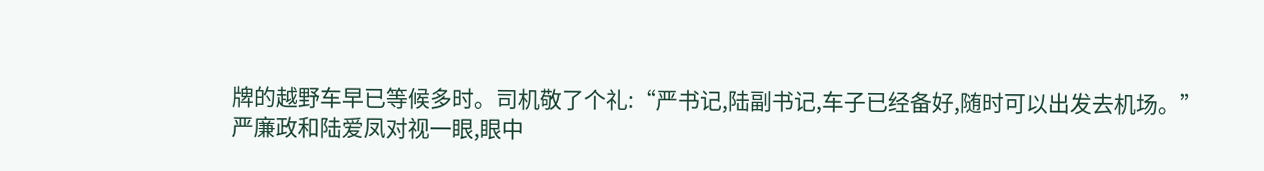牌的越野车早已等候多时。司机敬了个礼:“严书记,陆副书记,车子已经备好,随时可以出发去机场。”
严廉政和陆爱凤对视一眼,眼中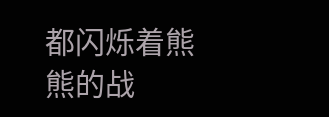都闪烁着熊熊的战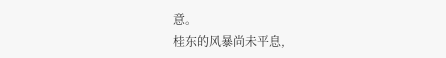意。
桂东的风暴尚未平息,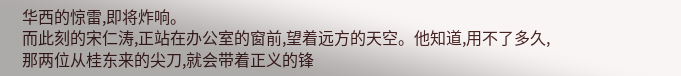华西的惊雷,即将炸响。
而此刻的宋仁涛,正站在办公室的窗前,望着远方的天空。他知道,用不了多久,那两位从桂东来的尖刀,就会带着正义的锋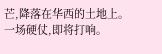芒,降落在华西的土地上。
一场硬仗,即将打响。